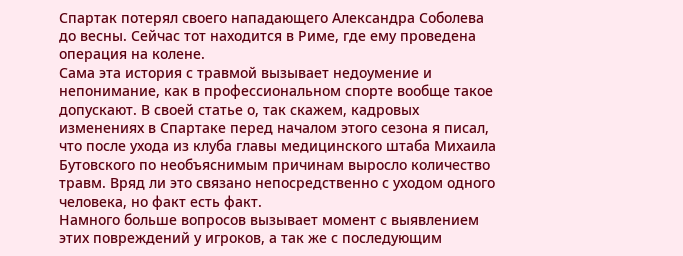Спартак потерял своего нападающего Александра Соболева до весны. Сейчас тот находится в Риме, где ему проведена операция на колене.
Сама эта история с травмой вызывает недоумение и непонимание, как в профессиональном спорте вообще такое допускают. В своей статье о, так скажем, кадровых изменениях в Спартаке перед началом этого сезона я писал, что после ухода из клуба главы медицинского штаба Михаила Бутовского по необъяснимым причинам выросло количество травм. Вряд ли это связано непосредственно с уходом одного человека, но факт есть факт.
Намного больше вопросов вызывает момент с выявлением этих повреждений у игроков, а так же с последующим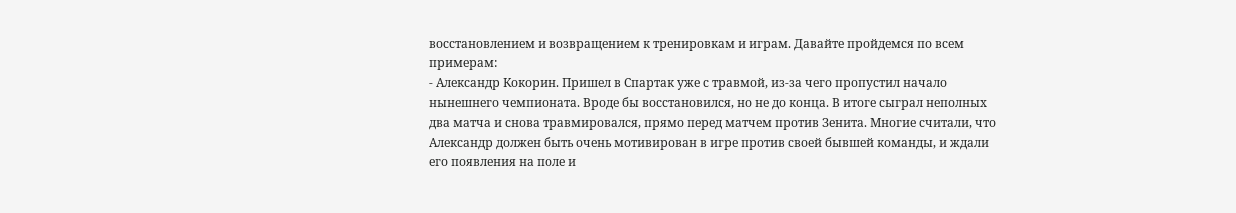восстановлением и возвращением к тренировкам и играм. Давайте пройдемся по всем примерам:
- Александр Кокорин. Пришел в Спартак уже с травмой, из-за чего пропустил начало нынешнего чемпионата. Вроде бы восстановился, но не до конца. В итоге сыграл неполных два матча и снова травмировался, прямо перед матчем против Зенита. Многие считали, что Александр должен быть очень мотивирован в игре против своей бывшей команды, и ждали его появления на поле и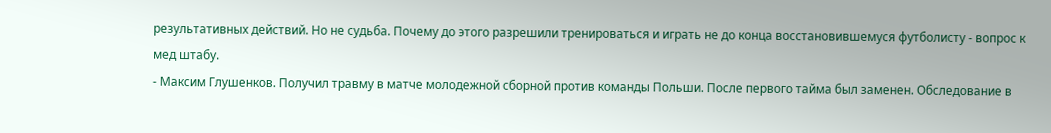результативных действий. Но не судьба. Почему до этого разрешили тренироваться и играть не до конца восстановившемуся футболисту - вопрос к мед штабу.
- Максим Глушенков. Получил травму в матче молодежной сборной против команды Польши. После первого тайма был заменен. Обследование в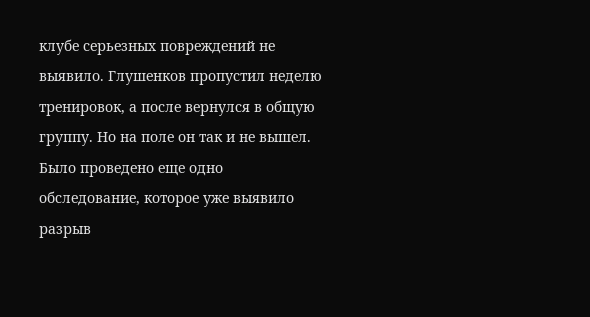клубе серьезных повреждений не выявило. Глушенков пропустил неделю тренировок, а после вернулся в общую группу. Но на поле он так и не вышел. Было проведено еще одно обследование, которое уже выявило разрыв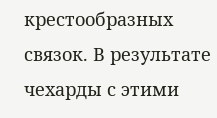крестообразных связок. В результате чехарды с этими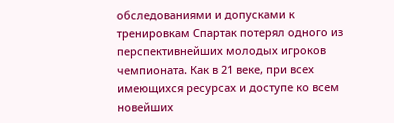обследованиями и допусками к тренировкам Спартак потерял одного из перспективнейших молодых игроков чемпионата. Как в 21 веке, при всех имеющихся ресурсах и доступе ко всем новейших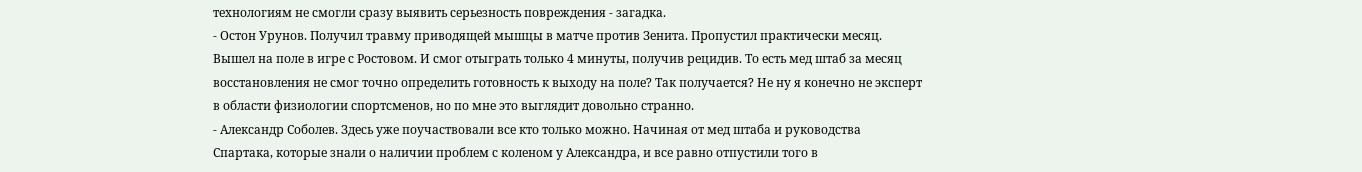технологиям не смогли сразу выявить серьезность повреждения - загадка.
- Остон Урунов. Получил травму приводящей мышцы в матче против Зенита. Пропустил практически месяц. Вышел на поле в игре с Ростовом. И смог отыграть только 4 минуты, получив рецидив. То есть мед штаб за месяц восстановления не смог точно определить готовность к выходу на поле? Так получается? Не ну я конечно не эксперт в области физиологии спортсменов, но по мне это выглядит довольно странно.
- Александр Соболев. Здесь уже поучаствовали все кто только можно. Начиная от мед штаба и руководства Спартака, которые знали о наличии проблем с коленом у Александра, и все равно отпустили того в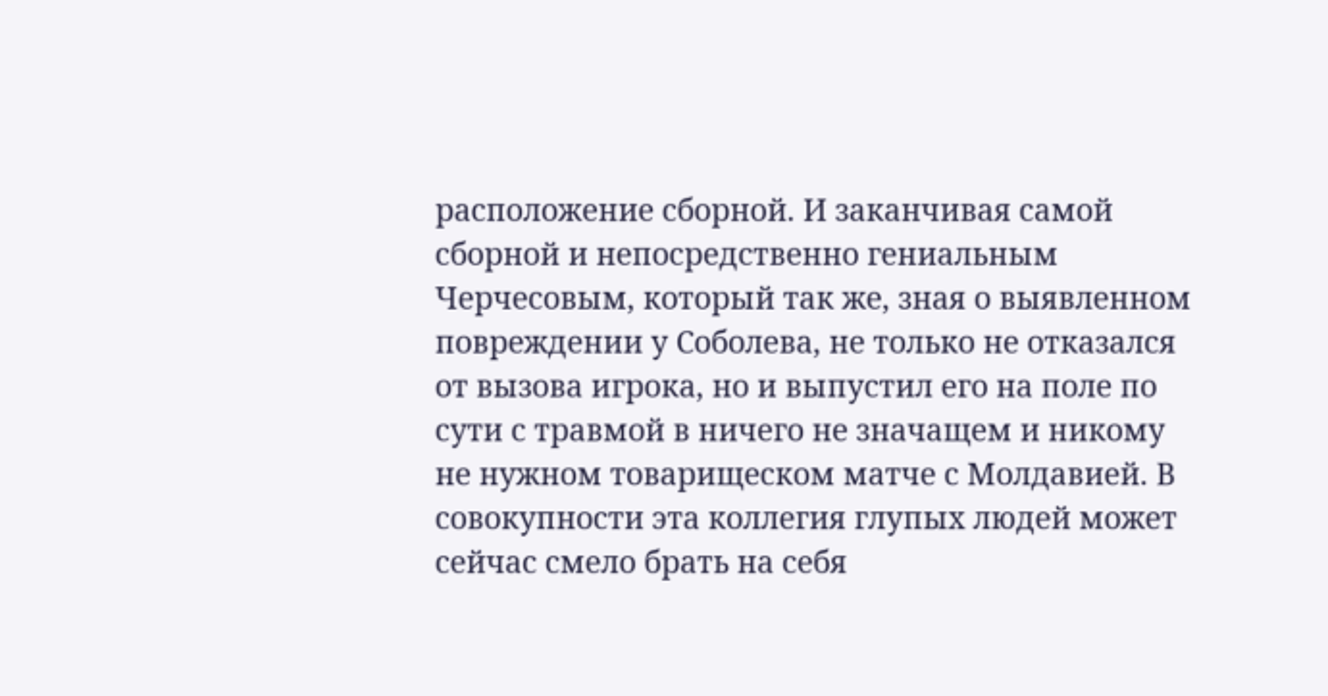расположение сборной. И заканчивая самой сборной и непосредственно гениальным Черчесовым, который так же, зная о выявленном повреждении у Соболева, не только не отказался от вызова игрока, но и выпустил его на поле по сути с травмой в ничего не значащем и никому не нужном товарищеском матче с Молдавией. В совокупности эта коллегия глупых людей может сейчас смело брать на себя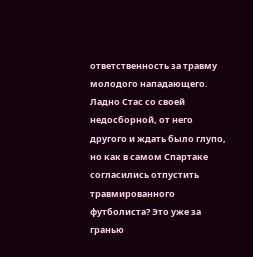ответственность за травму молодого нападающего. Ладно Стас со своей недосборной, от него другого и ждать было глупо, но как в самом Спартаке согласились отпустить травмированного футболиста? Это уже за гранью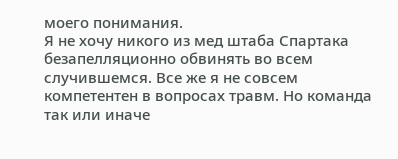моего понимания.
Я не хочу никого из мед штаба Спартака безапелляционно обвинять во всем случившемся. Все же я не совсем компетентен в вопросах травм. Но команда так или иначе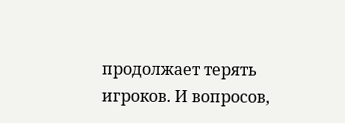продолжает терять игроков. И вопросов,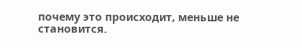почему это происходит, меньше не становится.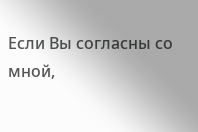Если Вы согласны со мной,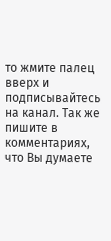то жмите палец вверх и подписывайтесь на канал. Так же пишите в комментариях, что Вы думаете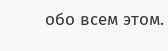обо всем этом.